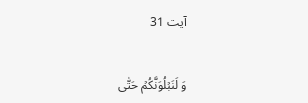آیت 31


وَ لَنَبۡلُوَنَّکُمۡ حَتّٰی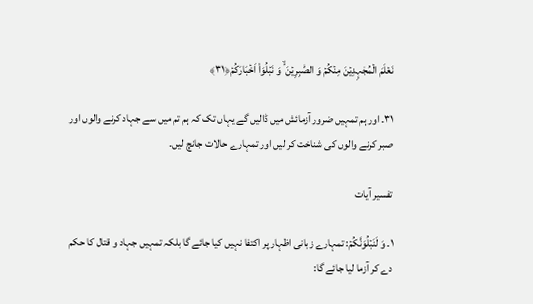نَعۡلَمَ الۡمُجٰہِدِیۡنَ مِنۡکُمۡ وَ الصّٰبِرِیۡنَ ۙ وَ نَبۡلُوَا۠ اَخۡبَارَکُمۡ﴿۳۱﴾

۳۱۔ اور ہم تمہیں ضرور آزمائش میں ڈالیں گے یہاں تک کہ ہم تم میں سے جہاد کرنے والوں اور صبر کرنے والوں کی شناخت کر لیں اور تمہارے حالات جانچ لیں۔

تفسیر آیات

۱۔ وَ لَنَبۡلُوَنَّکُمۡ: تمہارے زبانی اظہار پر اکتفا نہیں کیا جائے گا بلکہ تمہیں جہاد و قتال کا حکم دے کر آزما لیا جائے گا: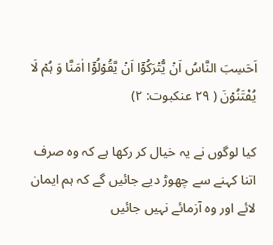اَحَسِبَ النَّاسُ اَنۡ یُّتۡرَکُوۡۤا اَنۡ یَّقُوۡلُوۡۤا اٰمَنَّا وَ ہُمۡ لَا یُفۡتَنُوۡنَ ( ۲۹ عنکبوت: ۲)

کیا لوگوں نے یہ خیال کر رکھا ہے کہ وہ صرف اتنا کہنے سے چھوڑ دیے جائیں گے کہ ہم ایمان لائے اور وہ آزمائے نہیں جائیں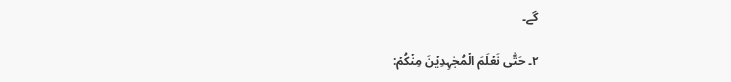گے۔

۲۔ حَتّٰی نَعۡلَمَ الۡمُجٰہِدِیۡنَ مِنۡکُمۡ: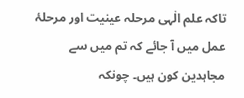تاکہ علم الٰہی مرحلہ عینیت اور مرحلۂ عمل میں آ جائے کہ تم میں سے مجاہدین کون ہیں۔ چونکہ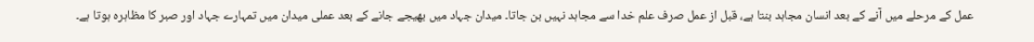عمل کے مرحلے میں آنے کے بعد انسان مجاہد بنتا ہے، قبل از عمل صرف علم خدا سے مجاہد نہیں بن جاتا۔ میدان جہاد میں بھیجے جانے کے بعد عملی میدان میں تمہارے جہاد اور صبر کا مظاہرہ ہوتا ہے۔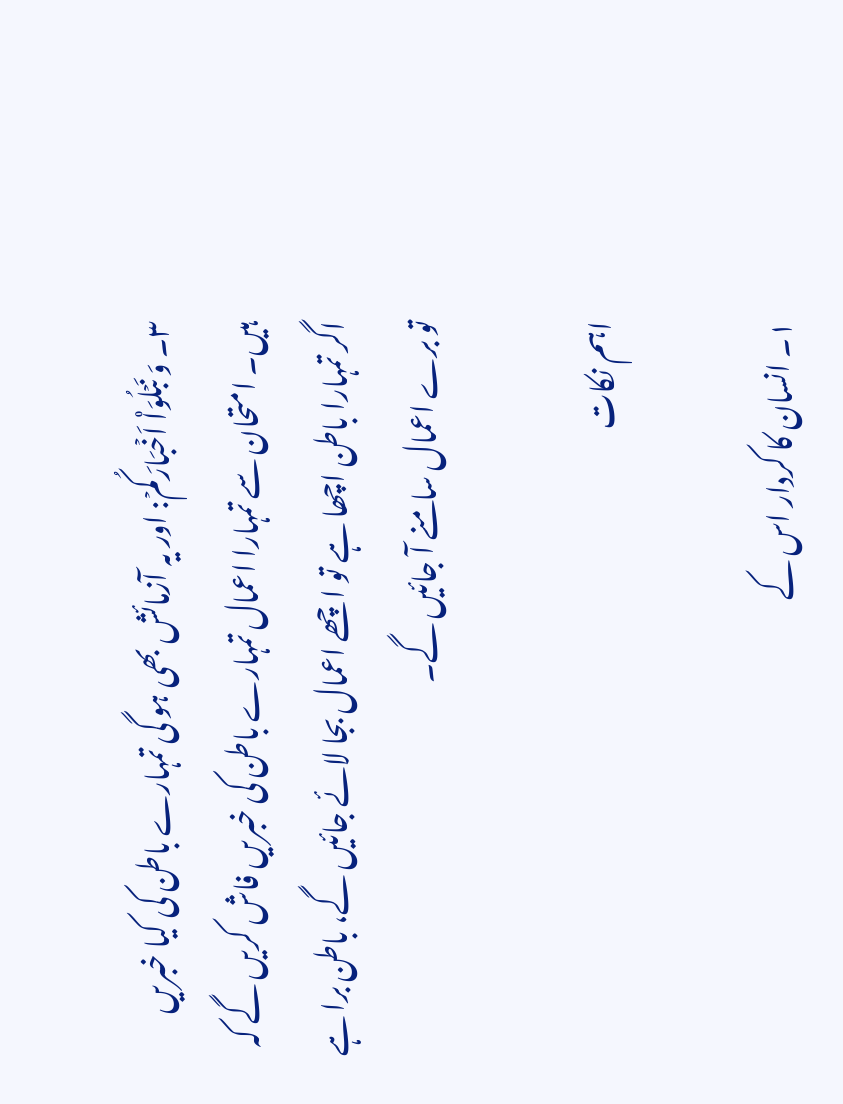۳۔ وَ نَبۡلُوَا۠ اَخۡبَارَکُمۡ: اور یہ آزمائش بھی ہو گی تمہارے باطن کی کیا خبریں ہیں۔ امتحان سے تمہارا اعمال تمہارے باطن کی خبریں فاش کریں گے کہ اگر تمہارا باطن اچھا ہے تو اچھے اعمال بجا لائے جائیں گے، باطن برا ہے تو برے اعمال سامنے آ جائیں گے۔

اہم نکات

۱۔ انسان کا کردار اس کے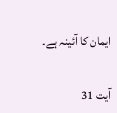ایمان کا آئینہ ہے۔


آیت 31